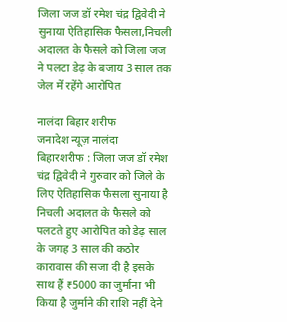जिला जज डॉ रमेश चंद्र द्विवेदी ने सुनाया ऐतिहासिक फैसला,निचली अदालत के फैसले को जिला जज ने पलटा डेढ़ के बजाय 3 साल तक जेल में रहेंगे आरोपित

नालंदा बिहार शरीफ
जनादेश न्यूज़ नालंदा
बिहारशरीफ : जिला जज डॉ रमेश चंद्र द्विवेदी ने गुरुवार को जिले के लिए ऐतिहासिक फैसला सुनाया है निचली अदालत के फैसले को पलटते हुए आरोपित को डेढ़ साल के जगह 3 साल की कठोर कारावास की सजा दी है इसके साथ हैं ₹5000 का जुर्माना भी किया है जुर्माने की राशि नहीं देने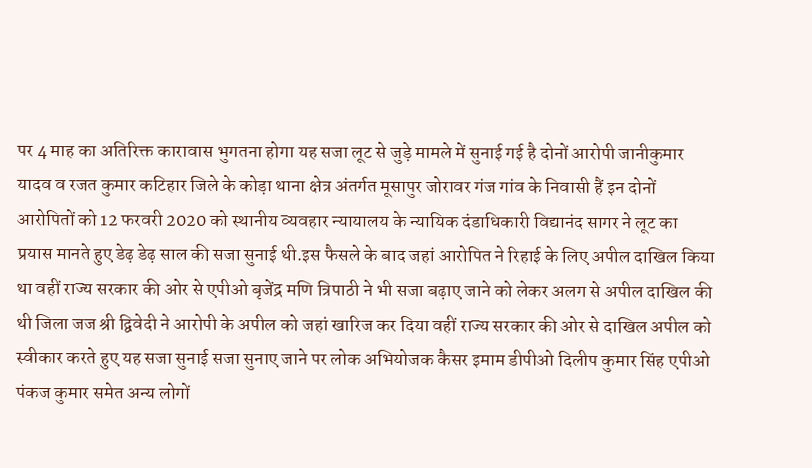पर 4 माह का अतिरिक्त कारावास भुगतना होगा यह सजा लूट से जुड़े मामले में सुनाई गई है दोनों आरोपी जानीकुमार यादव व रजत कुमार कटिहार जिले के कोड़ा थाना क्षेत्र अंतर्गत मूसापुर जोरावर गंज गांव के निवासी हैं इन दोनों आरोपितों को 12 फरवरी 2020 को स्थानीय व्यवहार न्यायालय के न्यायिक दंडाधिकारी विद्यानंद सागर ने लूट का प्रयास मानते हुए डेढ़ डेढ़ साल की सजा सुनाई थी.इस फैसले के बाद जहां आरोपित ने रिहाई के लिए अपील दाखिल किया था वहीं राज्य सरकार की ओर से एपीओ बृजेंद्र मणि त्रिपाठी ने भी सजा बढ़ाए जाने को लेकर अलग से अपील दाखिल की थी जिला जज श्री द्विवेदी ने आरोपी के अपील को जहां खारिज कर दिया वहीं राज्य सरकार की ओर से दाखिल अपील को स्वीकार करते हुए यह सजा सुनाई सजा सुनाए जाने पर लोक अभियोजक कैसर इमाम डीपीओ दिलीप कुमार सिंह एपीओ पंकज कुमार समेत अन्य लोगों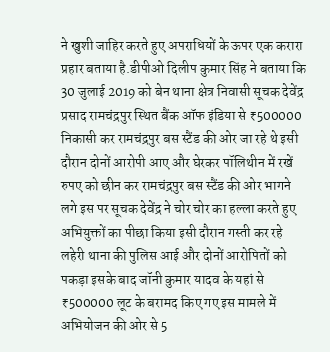ने खुशी जाहिर करते हुए अपराधियों के ऊपर एक करारा प्रहार बताया है.डीपीओ दिलीप कुमार सिंह ने बताया कि 30 जुलाई 2019 को बेन थाना क्षेत्र निवासी सूचक देवेंद्र प्रसाद रामचंद्रपुर स्थित बैंक ऑफ इंडिया से ₹500000 निकासी कर रामचंद्रपुर बस स्टैंड की ओर जा रहे थे इसी दौरान दोनों आरोपी आए और घेरकर पॉलिथीन में रखें रुपए को छीन कर रामचंद्रपुर बस स्टैंड की ओर भागने लगे इस पर सूचक देवेंद्र ने चोर चोर का हल्ला करते हुए अभियुक्तों का पीछा किया इसी दौरान गस्ती कर रहे लहेरी थाना की पुलिस आई और दोनों आरोपितों को पकड़ा इसके बाद जॉनी कुमार यादव के यहां से ₹500000 लूट के बरामद किए गए इस मामले में अभियोजन की ओर से 5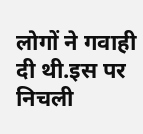लोगों ने गवाही दी थी.इस पर निचली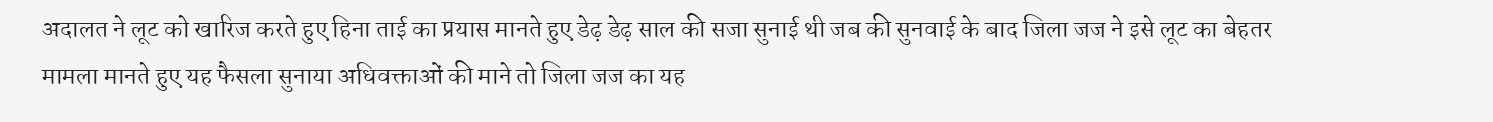अदालत ने लूट को खारिज करते हुए हिना ताई का प्रयास मानते हुए डेढ़ डेढ़ साल की सजा सुनाई थी जब की सुनवाई के बाद जिला जज ने इसे लूट का बेहतर मामला मानते हुए यह फैसला सुनाया अधिवक्ताओं की माने तो जिला जज का यह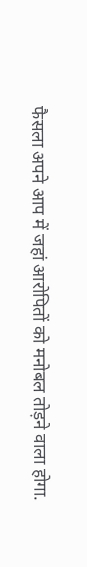फैसला अपने आप में जहां आरोपितों को मनोबल तोड़ने वाला होगा.